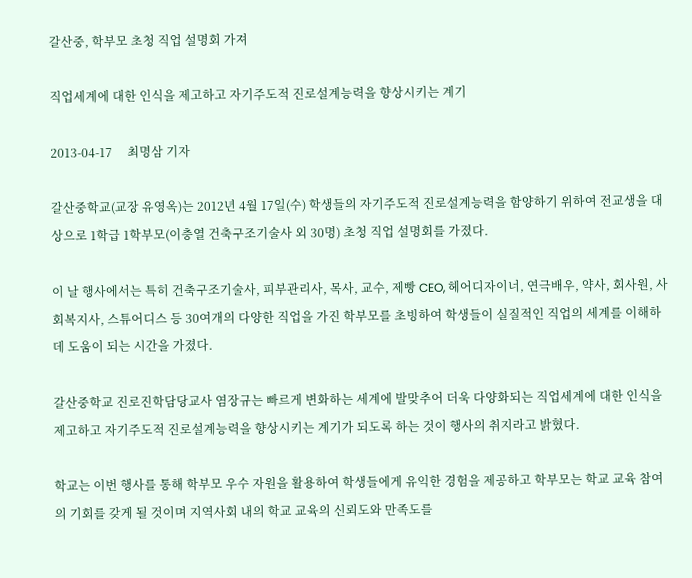갈산중, 학부모 초청 직업 설명회 가져

직업세계에 대한 인식을 제고하고 자기주도적 진로설계능력을 향상시키는 계기

2013-04-17     최명삼 기자

갈산중학교(교장 유영옥)는 2012년 4월 17일(수) 학생들의 자기주도적 진로설계능력을 함양하기 위하여 전교생을 대상으로 1학급 1학부모(이충열 건축구조기술사 외 30명) 초청 직업 설명회를 가졌다.

이 날 행사에서는 특히 건축구조기술사, 피부관리사, 목사, 교수, 제빵 CEO, 헤어디자이너, 연극배우, 약사, 회사원, 사회복지사, 스튜어디스 등 30여개의 다양한 직업을 가진 학부모를 초빙하여 학생들이 실질적인 직업의 세계를 이해하데 도움이 되는 시간을 가졌다.

갈산중학교 진로진학담당교사 염장규는 빠르게 변화하는 세계에 발맞추어 더욱 다양화되는 직업세계에 대한 인식을 제고하고 자기주도적 진로설계능력을 향상시키는 계기가 되도록 하는 것이 행사의 취지라고 밝혔다.

학교는 이번 행사를 통해 학부모 우수 자원을 활용하여 학생들에게 유익한 경험을 제공하고 학부모는 학교 교육 참여의 기회를 갖게 될 것이며 지역사회 내의 학교 교육의 신뢰도와 만족도를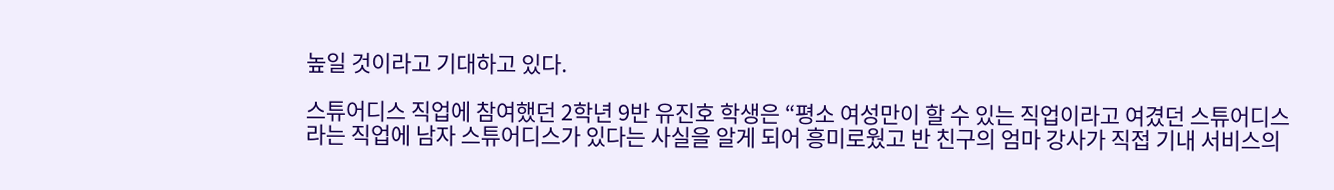높일 것이라고 기대하고 있다.

스튜어디스 직업에 참여했던 2학년 9반 유진호 학생은 “평소 여성만이 할 수 있는 직업이라고 여겼던 스튜어디스라는 직업에 남자 스튜어디스가 있다는 사실을 알게 되어 흥미로웠고 반 친구의 엄마 강사가 직접 기내 서비스의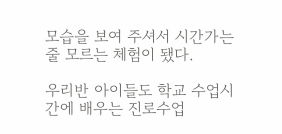모습을 보여 주셔서 시간가는 줄 모르는 체험이 됐다.

우리반 아이들도 학교 수업시간에 배우는 진로수업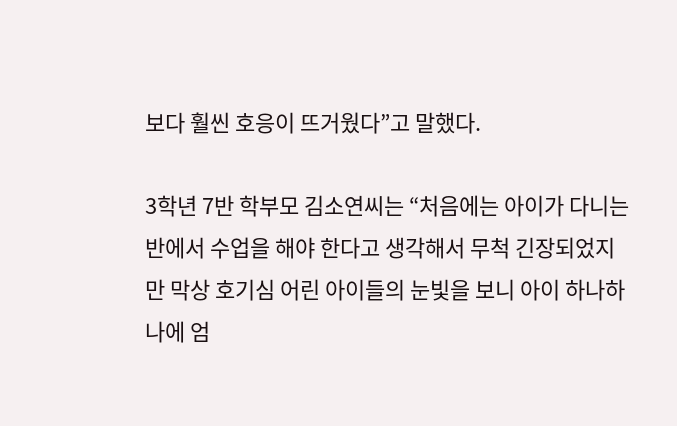보다 훨씬 호응이 뜨거웠다”고 말했다.

3학년 7반 학부모 김소연씨는 “처음에는 아이가 다니는 반에서 수업을 해야 한다고 생각해서 무척 긴장되었지만 막상 호기심 어린 아이들의 눈빛을 보니 아이 하나하나에 엄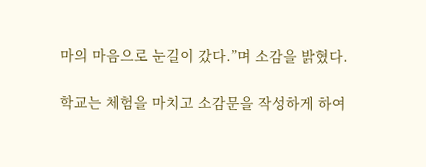마의 마음으로 눈길이 갔다.”며 소감을 밝혔다.

학교는 체험을 마치고 소감문을 작성하게 하여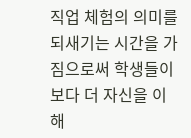직업 체험의 의미를 되새기는 시간을 가짐으로써 학생들이 보다 더 자신을 이해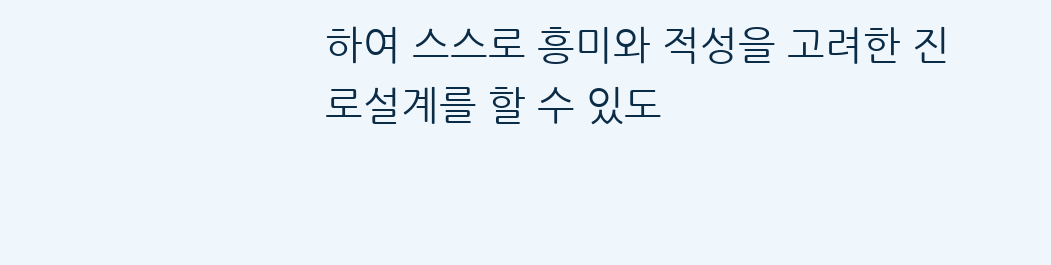하여 스스로 흥미와 적성을 고려한 진로설계를 할 수 있도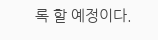록 할 예정이다.